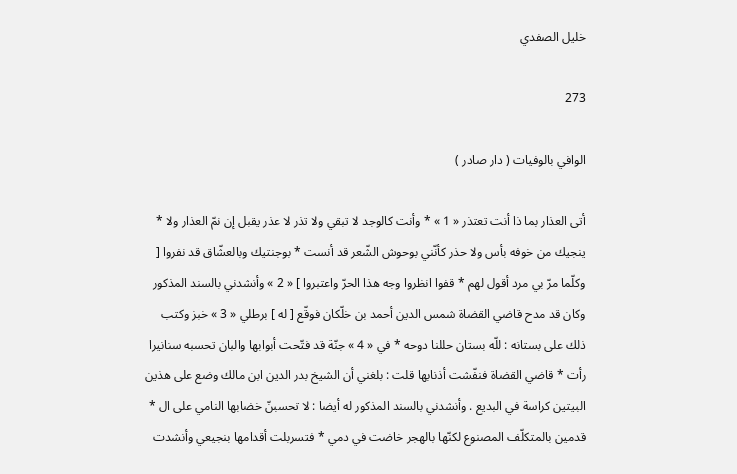خليل الصفدي

273

الوافي بالوفيات ( دار صادر )

أتى العذار بما ذا أنت تعتذر « 1 » * وأنت كالوجد لا تبقي ولا تذر لا عذر يقبل إن نمّ العذار ولا * ينجيك من خوفه بأس ولا حذر كأنّني بوحوش الشّعر قد أنست * بوجنتيك وبالعشّاق قد نفروا [ وكلّما مرّ بي مرد أقول لهم * قفوا انظروا وجه هذا الحرّ واعتبروا ] « 2 » وأنشدني بالسند المذكور وكان قد مدح قاضي القضاة شمس الدين أحمد بن خلّكان فوقّع [ له ] برطلي « 3 » خبز وكتب ذلك على بستانه : للّه بستان حللنا دوحه * في « 4 » جنّة قد فتّحت أبوابها والبان تحسبه سنانيرا رأت * قاضي القضاة فنفّشت أذنابها قلت : بلغني أن الشيخ بدر الدين ابن مالك وضع على هذين البيتين كراسة في البديع . وأنشدني بالسند المذكور له أيضا : لا تحسبنّ خضابها النامي على ال * قدمين بالمتكلّف المصنوع لكنّها بالهجر خاضت في دمي * فتسربلت أقدامها بنجيعي وأنشدت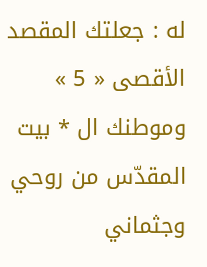له : جعلتك المقصد الأقصى « 5 » وموطنك ال * بيت المقدّس من روحي وجثماني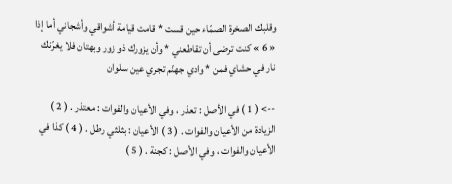وقلبك الصخرة الصمّاء حين قست * قامت قيامة أشواقي وأشجاني أما إذا « 6 » كنت ترضى أن تقاطعني * وأن يزورك ذو زور وبهتان فلا يغرّنك نار في حشاي فمن * وادي جهنّم تجري عين سلوان

--> ( 1 ) في الأصل : تعذر ، وفي الأعيان والفوات : معتذر . ( 2 ) الزيادة من الأعيان والفوات . ( 3 ) الأعيان : بثلثي رطل . ( 4 ) كذا في الأعيان والفوات ، وفي الأصل : كجنة . ( 5 )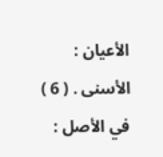الأعيان : الأسنى . ( 6 ) في الأصل :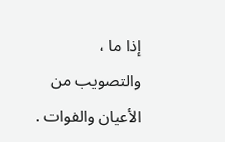إذا ما ، والتصويب من الأعيان والفوات .